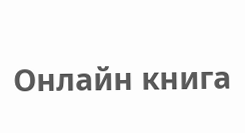Онлайн книга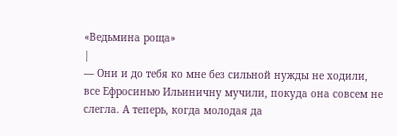«Ведьмина роща»
|
— Они и до тебя ко мне без сильной нужды не ходили, все Ефросинью Ильиничну мучили, покуда она совсем не слегла. А теперь, когда молодая да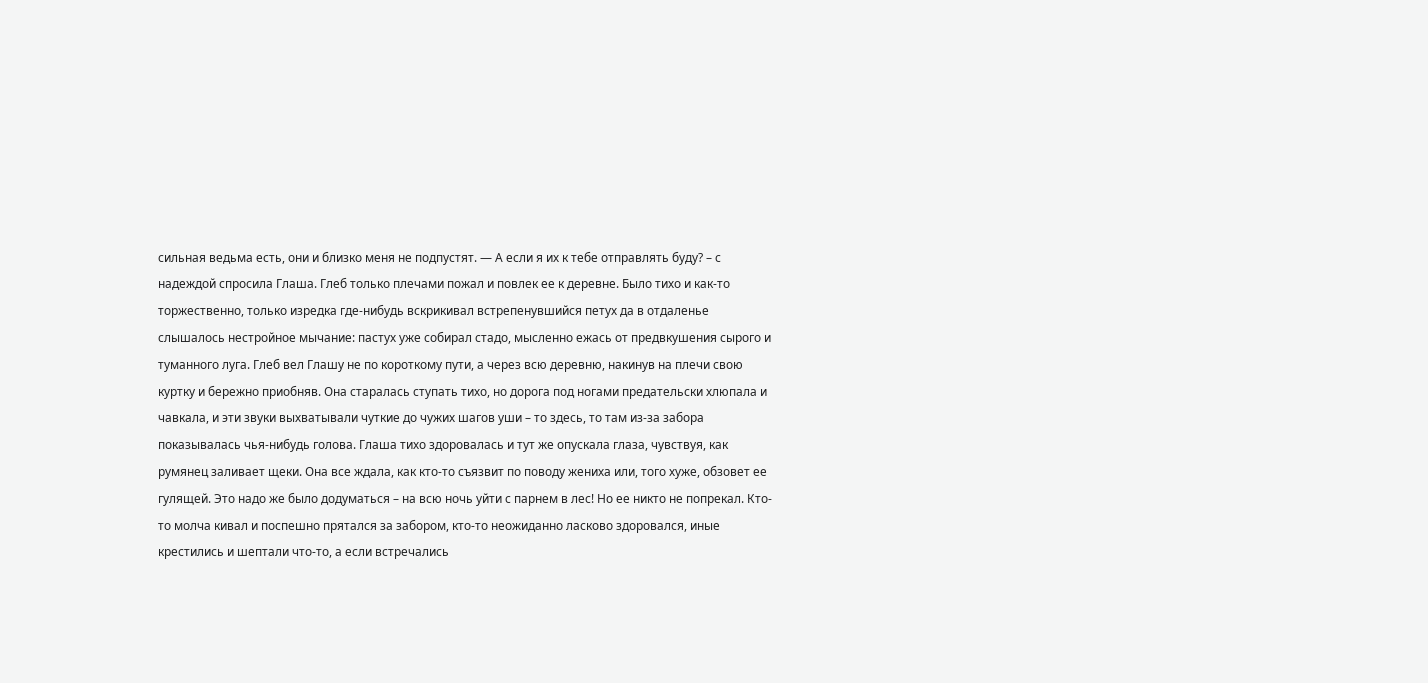сильная ведьма есть, они и близко меня не подпустят. — А если я их к тебе отправлять буду? – с надеждой спросила Глаша. Глеб только плечами пожал и повлек ее к деревне. Было тихо и как-то торжественно, только изредка где-нибудь вскрикивал встрепенувшийся петух да в отдаленье слышалось нестройное мычание: пастух уже собирал стадо, мысленно ежась от предвкушения сырого и туманного луга. Глеб вел Глашу не по короткому пути, а через всю деревню, накинув на плечи свою куртку и бережно приобняв. Она старалась ступать тихо, но дорога под ногами предательски хлюпала и чавкала, и эти звуки выхватывали чуткие до чужих шагов уши – то здесь, то там из-за забора показывалась чья-нибудь голова. Глаша тихо здоровалась и тут же опускала глаза, чувствуя, как румянец заливает щеки. Она все ждала, как кто-то съязвит по поводу жениха или, того хуже, обзовет ее гулящей. Это надо же было додуматься – на всю ночь уйти с парнем в лес! Но ее никто не попрекал. Кто-то молча кивал и поспешно прятался за забором, кто-то неожиданно ласково здоровался, иные крестились и шептали что-то, а если встречались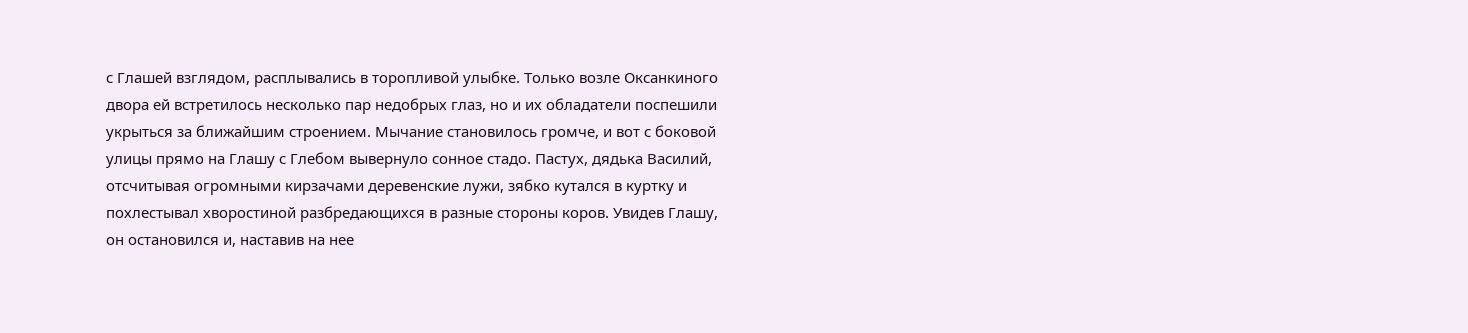с Глашей взглядом, расплывались в торопливой улыбке. Только возле Оксанкиного двора ей встретилось несколько пар недобрых глаз, но и их обладатели поспешили укрыться за ближайшим строением. Мычание становилось громче, и вот с боковой улицы прямо на Глашу с Глебом вывернуло сонное стадо. Пастух, дядька Василий, отсчитывая огромными кирзачами деревенские лужи, зябко кутался в куртку и похлестывал хворостиной разбредающихся в разные стороны коров. Увидев Глашу, он остановился и, наставив на нее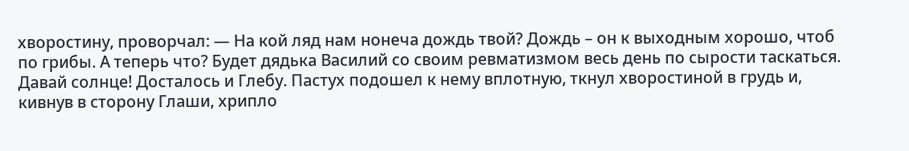хворостину, проворчал: — На кой ляд нам нонеча дождь твой? Дождь – он к выходным хорошо, чтоб по грибы. А теперь что? Будет дядька Василий со своим ревматизмом весь день по сырости таскаться. Давай солнце! Досталось и Глебу. Пастух подошел к нему вплотную, ткнул хворостиной в грудь и, кивнув в сторону Глаши, хрипло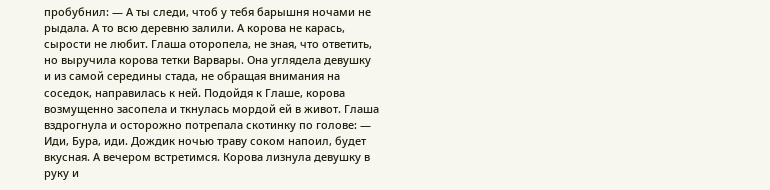пробубнил: — А ты следи, чтоб у тебя барышня ночами не рыдала. А то всю деревню залили. А корова не карась, сырости не любит. Глаша оторопела, не зная, что ответить, но выручила корова тетки Варвары. Она углядела девушку и из самой середины стада, не обращая внимания на соседок, направилась к ней. Подойдя к Глаше, корова возмущенно засопела и ткнулась мордой ей в живот. Глаша вздрогнула и осторожно потрепала скотинку по голове: — Иди, Бура, иди. Дождик ночью траву соком напоил, будет вкусная. А вечером встретимся. Корова лизнула девушку в руку и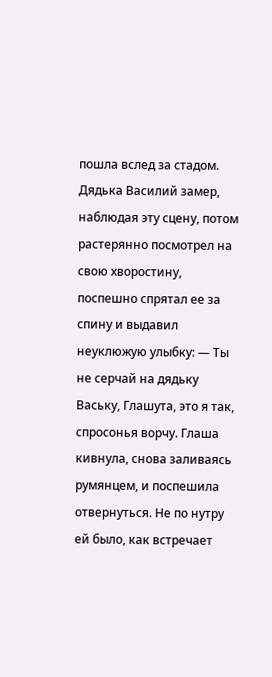пошла вслед за стадом. Дядька Василий замер, наблюдая эту сцену, потом растерянно посмотрел на свою хворостину, поспешно спрятал ее за спину и выдавил неуклюжую улыбку: — Ты не серчай на дядьку Ваську, Глашута, это я так, спросонья ворчу. Глаша кивнула, снова заливаясь румянцем, и поспешила отвернуться. Не по нутру ей было, как встречает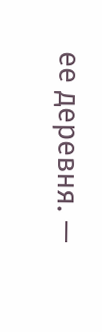ее деревня. —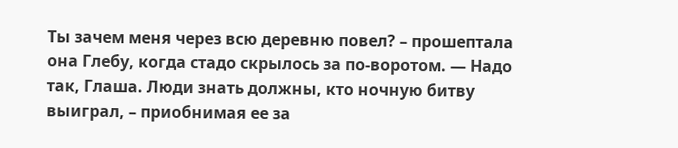Ты зачем меня через всю деревню повел? – прошептала она Глебу, когда стадо скрылось за по-воротом. — Надо так, Глаша. Люди знать должны, кто ночную битву выиграл, – приобнимая ее за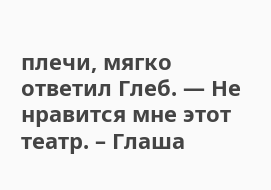плечи, мягко ответил Глеб. — Не нравится мне этот театр. – Глаша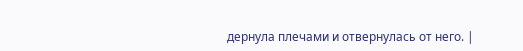дернула плечами и отвернулась от него. |